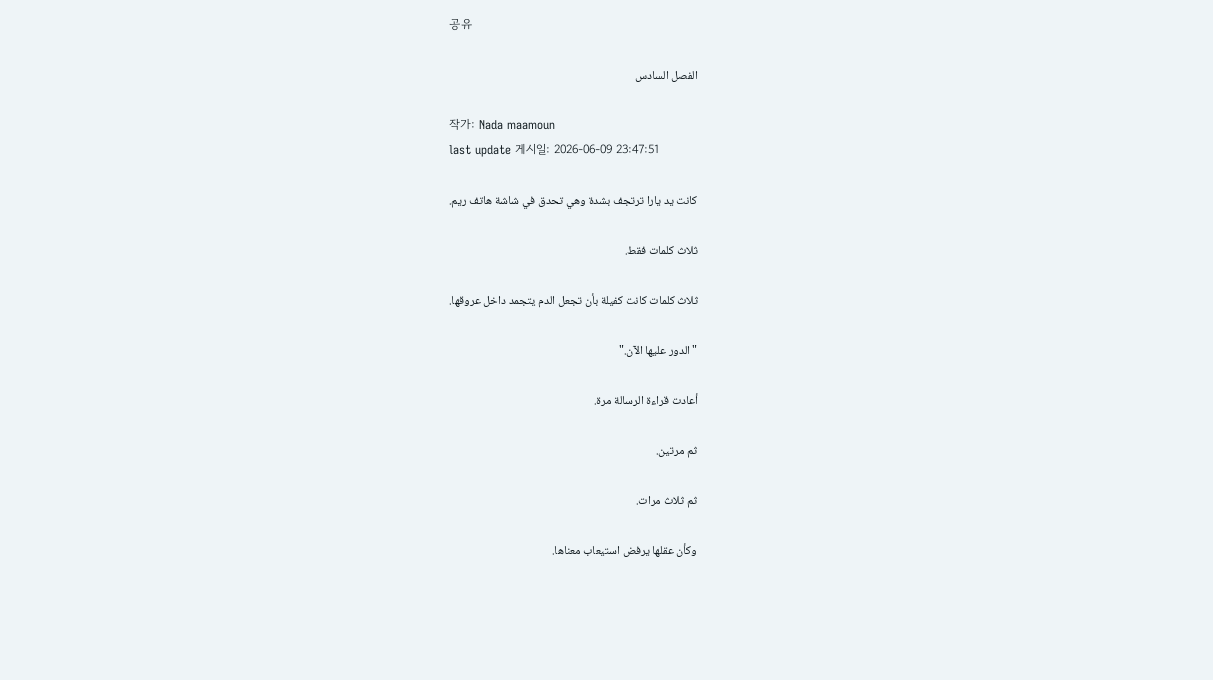공유

الفصل السادس

작가: Nada maamoun
last update 게시일: 2026-06-09 23:47:51

كانت يد يارا ترتجف بشدة وهي تحدق في شاشة هاتف ريم.

ثلاث كلمات فقط.

ثلاث كلمات كانت كفيلة بأن تجعل الدم يتجمد داخل عروقها.

"الدور عليها الآن."

أعادت قراءة الرسالة مرة.

ثم مرتين.

ثم ثلاث مرات.

وكأن عقلها يرفض استيعاب معناها.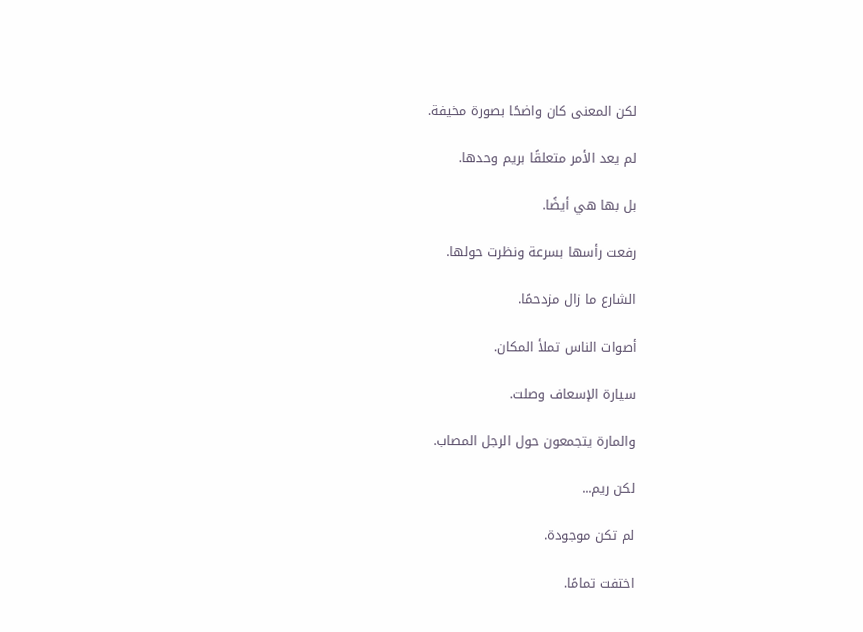لكن المعنى كان واضحًا بصورة مخيفة.

لم يعد الأمر متعلقًا بريم وحدها.

بل بها هي أيضًا.

رفعت رأسها بسرعة ونظرت حولها.

الشارع ما زال مزدحمًا.

أصوات الناس تملأ المكان.

سيارة الإسعاف وصلت.

والمارة يتجمعون حول الرجل المصاب.

لكن ريم...

لم تكن موجودة.

اختفت تمامًا.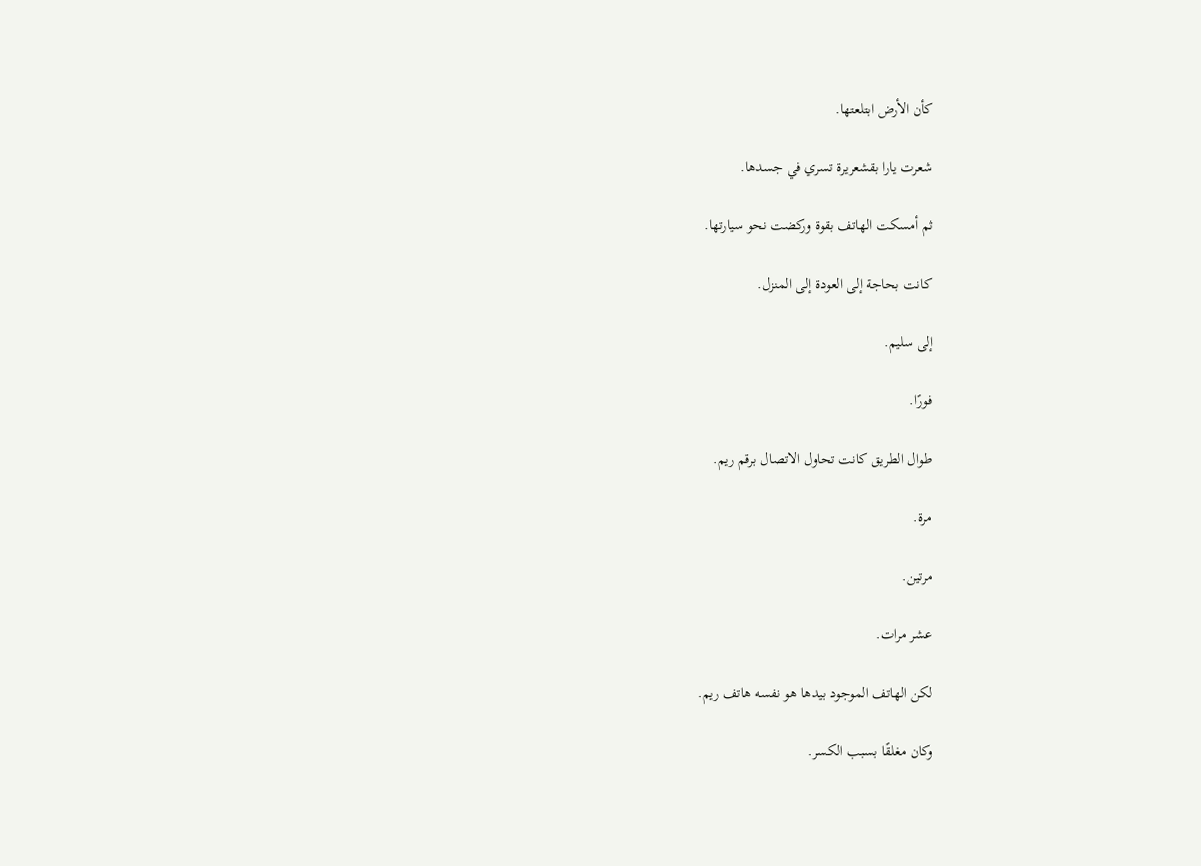كأن الأرض ابتلعتها.

شعرت يارا بقشعريرة تسري في جسدها.

ثم أمسكت الهاتف بقوة وركضت نحو سيارتها.

كانت بحاجة إلى العودة إلى المنزل.

إلى سليم.

فورًا.

طوال الطريق كانت تحاول الاتصال برقم ريم.

مرة.

مرتين.

عشر مرات.

لكن الهاتف الموجود بيدها هو نفسه هاتف ريم.

وكان مغلقًا بسبب الكسر.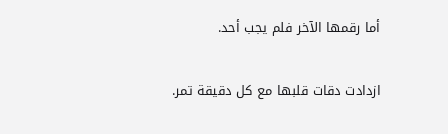أما رقمها الآخر فلم يجب أحد.

ازدادت دقات قلبها مع كل دقيقة تمر.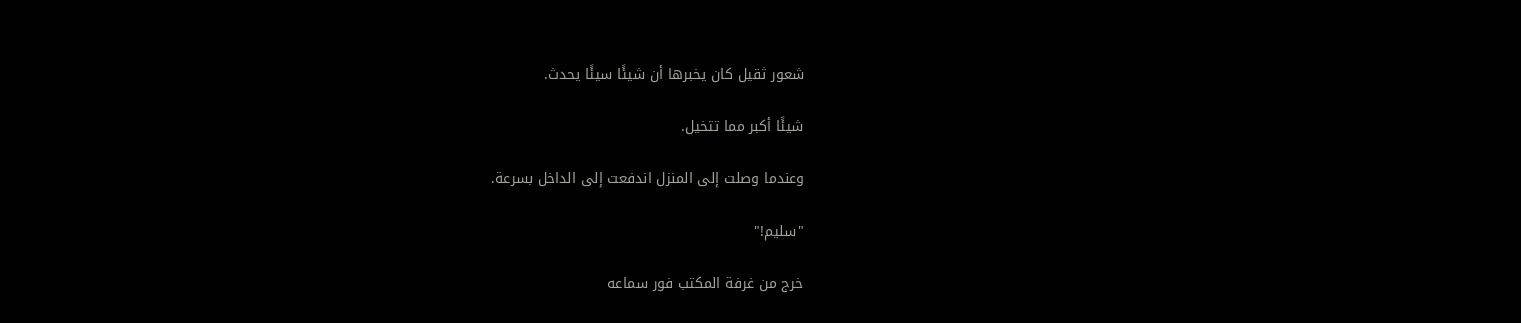شعور ثقيل كان يخبرها أن شيئًا سيئًا يحدث.

شيئًا أكبر مما تتخيل.

وعندما وصلت إلى المنزل اندفعت إلى الداخل بسرعة.

"سليم!"

خرج من غرفة المكتب فور سماعه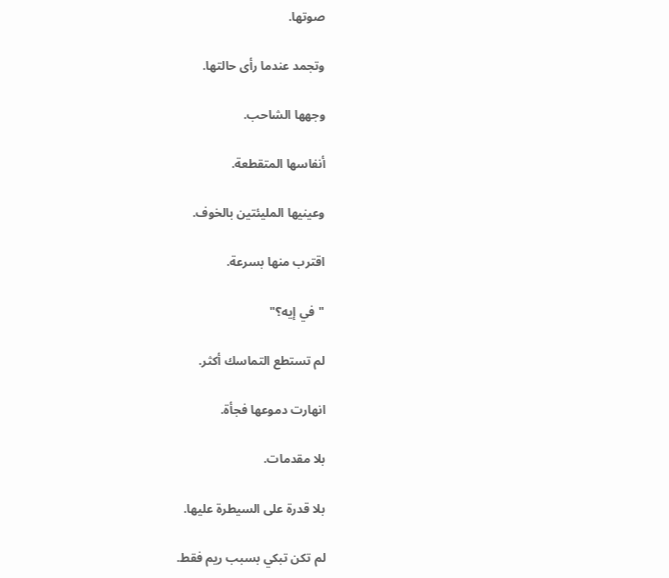صوتها.

وتجمد عندما رأى حالتها.

وجهها الشاحب.

أنفاسها المتقطعة.

وعينيها المليئتين بالخوف.

اقترب منها بسرعة.

"في إيه؟"

لم تستطع التماسك أكثر.

انهارت دموعها فجأة.

بلا مقدمات.

بلا قدرة على السيطرة عليها.

لم تكن تبكي بسبب ريم فقط.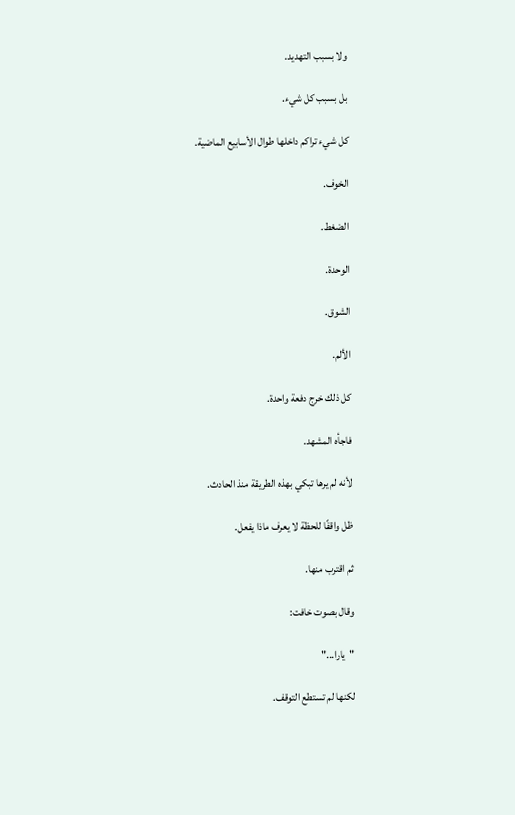ولا بسبب التهديد.

بل بسبب كل شيء.

كل شيء تراكم داخلها طوال الأسابيع الماضية.

الخوف.

الضغط.

الوحدة.

الشوق.

الألم.

كل ذلك خرج دفعة واحدة.

فاجأه المشهد.

لأنه لم يرها تبكي بهذه الطريقة منذ الحادث.

ظل واقفًا للحظة لا يعرف ماذا يفعل.

ثم اقترب منها.

وقال بصوت خافت:

"يارا..."

لكنها لم تستطع التوقف.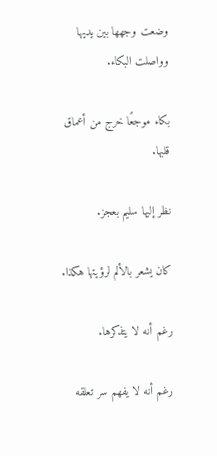وضعت وجهها بين يديها وواصلت البكاء.

بكاء موجعًا خرج من أعماق قلبها.

نظر إليها سليم بعجز.

كان يشعر بالألم لرؤيتها هكذا.

رغم أنه لا يتذكرها.

رغم أنه لا يفهم سر تعلقه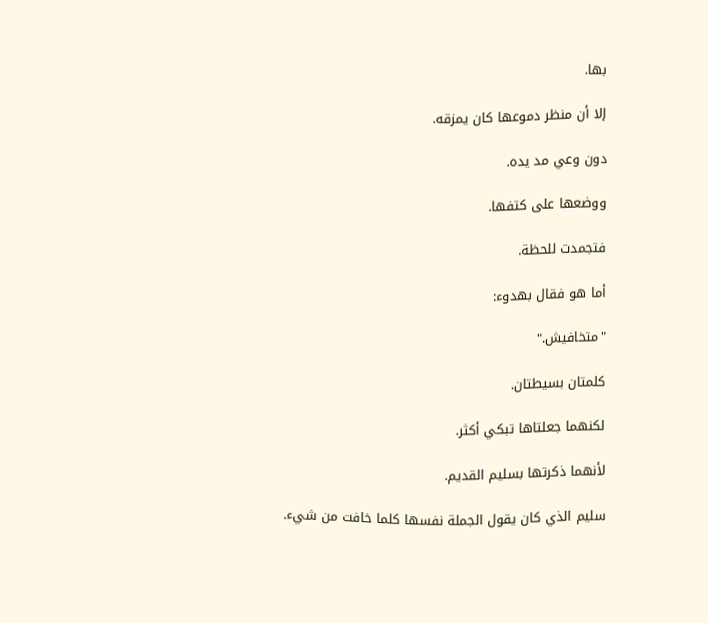بها.

إلا أن منظر دموعها كان يمزقه.

دون وعي مد يده.

ووضعها على كتفها.

فتجمدت للحظة.

أما هو فقال بهدوء:

"متخافيش."

كلمتان بسيطتان.

لكنهما جعلتاها تبكي أكثر.

لأنهما ذكرتها بسليم القديم.

سليم الذي كان يقول الجملة نفسها كلما خافت من شيء.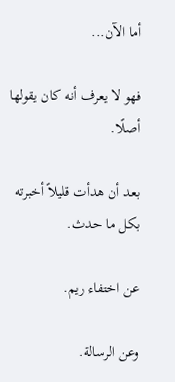أما الآن...

فهو لا يعرف أنه كان يقولها أصلًا.

بعد أن هدأت قليلاً أخبرته بكل ما حدث.

عن اختفاء ريم.

وعن الرسالة.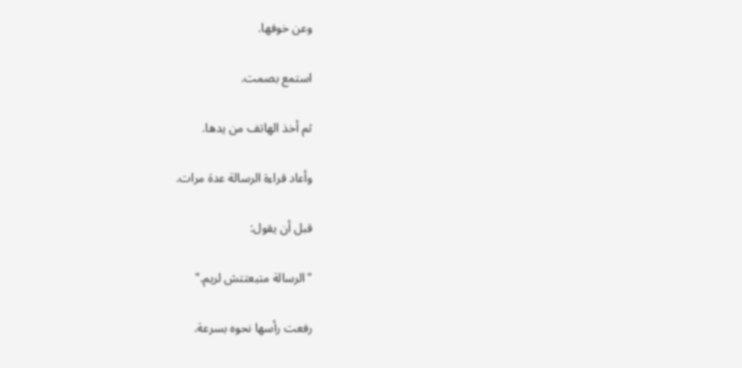وعن خوفها.

استمع بصمت.

ثم أخذ الهاتف من يدها.

وأعاد قراءة الرسالة عدة مرات.

قبل أن يقول:

"الرسالة متبعتتش لريم."

رفعت رأسها نحوه بسرعة.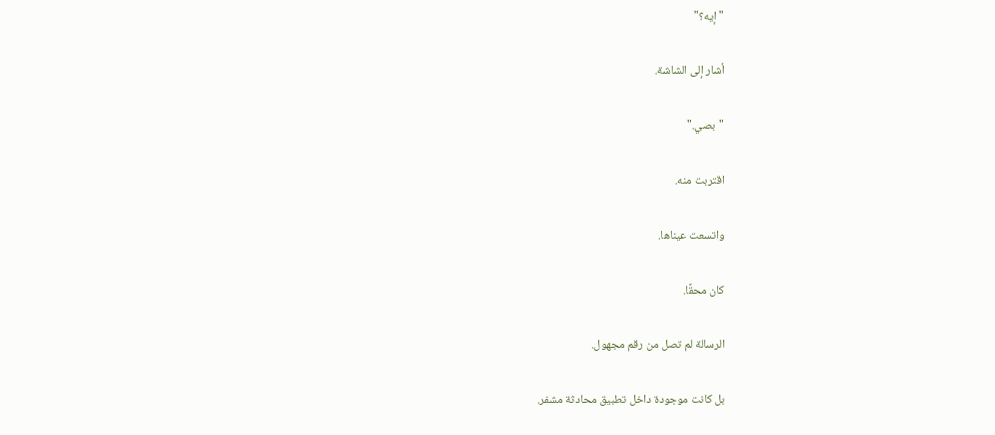"إيه؟"

أشار إلى الشاشة.

"بصي."

اقتربت منه.

واتسعت عيناها.

كان محقًا.

الرسالة لم تصل من رقم مجهول.

بل كانت موجودة داخل تطبيق محادثة مشفر.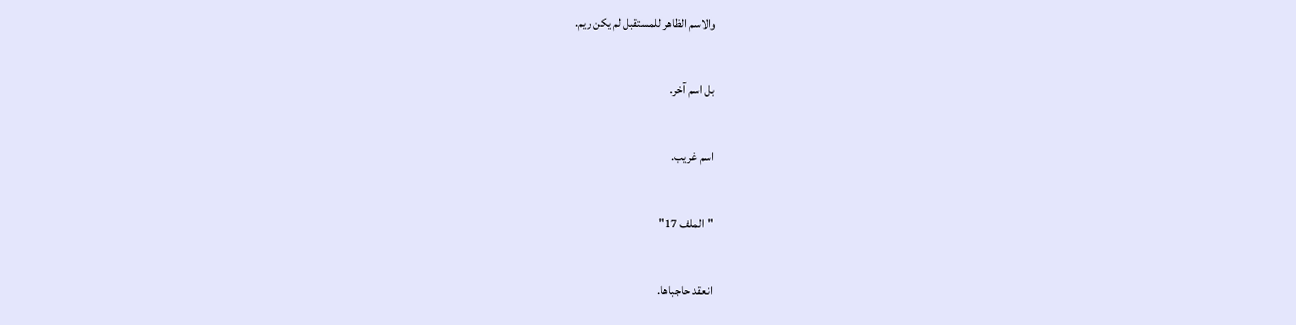والاسم الظاهر للمستقبل لم يكن ريم.

بل اسم آخر.

اسم غريب.

"الملف 17"

انعقد حاجباها.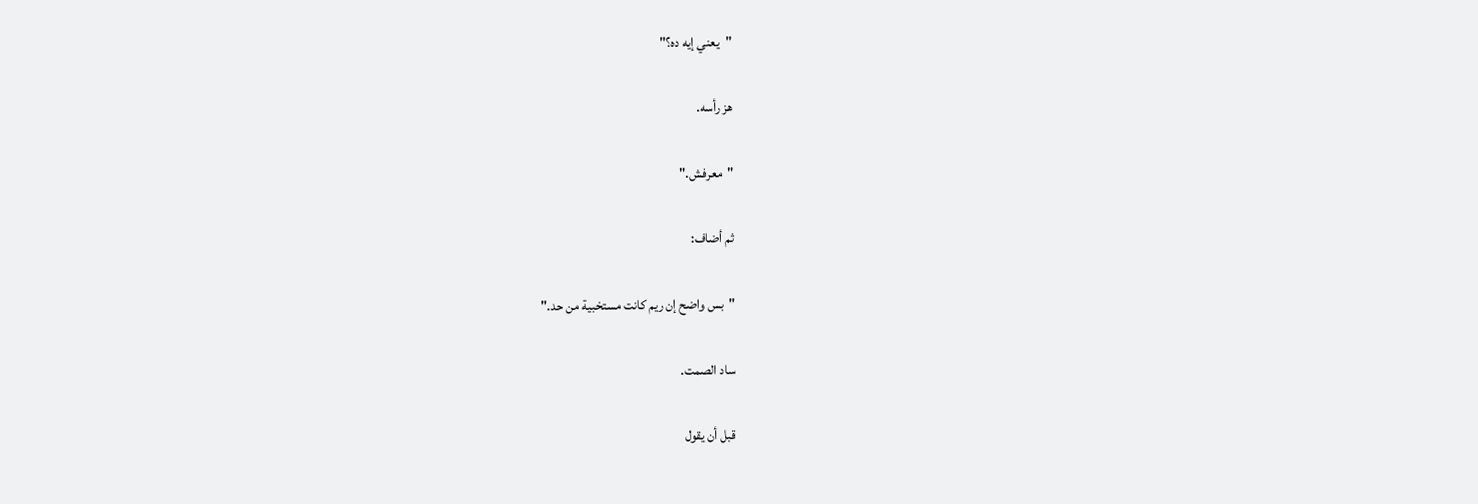"يعني إيه ده؟"

هز رأسه.

"معرفش."

ثم أضاف:

"بس واضح إن ريم كانت مستخبية من حد."

ساد الصمت.

قبل أن يقول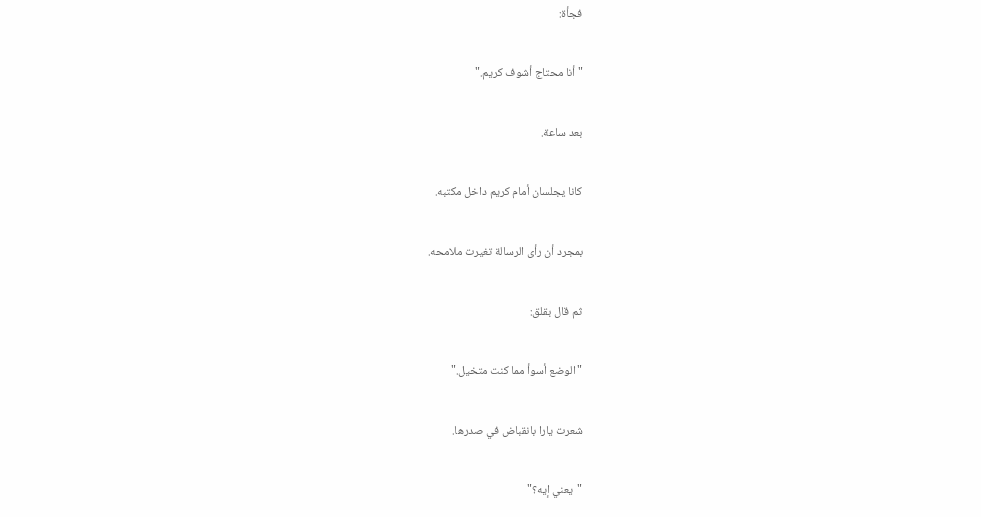فجأة:

"أنا محتاج أشوف كريم."

بعد ساعة.

كانا يجلسان أمام كريم داخل مكتبه.

بمجرد أن رأى الرسالة تغيرت ملامحه.

ثم قال بقلق:

"الوضع أسوأ مما كنت متخيل."

شعرت يارا بانقباض في صدرها.

"يعني إيه؟"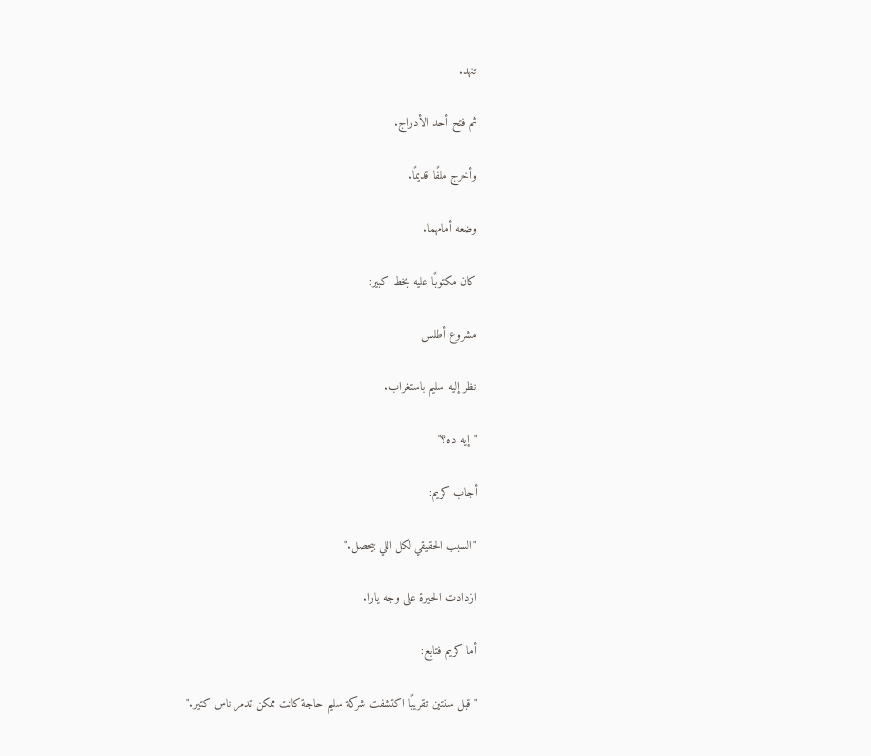تنهد.

ثم فتح أحد الأدراج.

وأخرج ملفًا قديمًا.

وضعه أمامهما.

كان مكتوبًا عليه بخط كبير:

مشروع أطلس

نظر إليه سليم باستغراب.

"إيه ده؟"

أجاب كريم:

"السبب الحقيقي لكل اللي بيحصل."

ازدادت الحيرة على وجه يارا.

أما كريم فتابع:

"قبل سنتين تقريبًا اكتشفت شركة سليم حاجة كانت ممكن تدمر ناس كتير."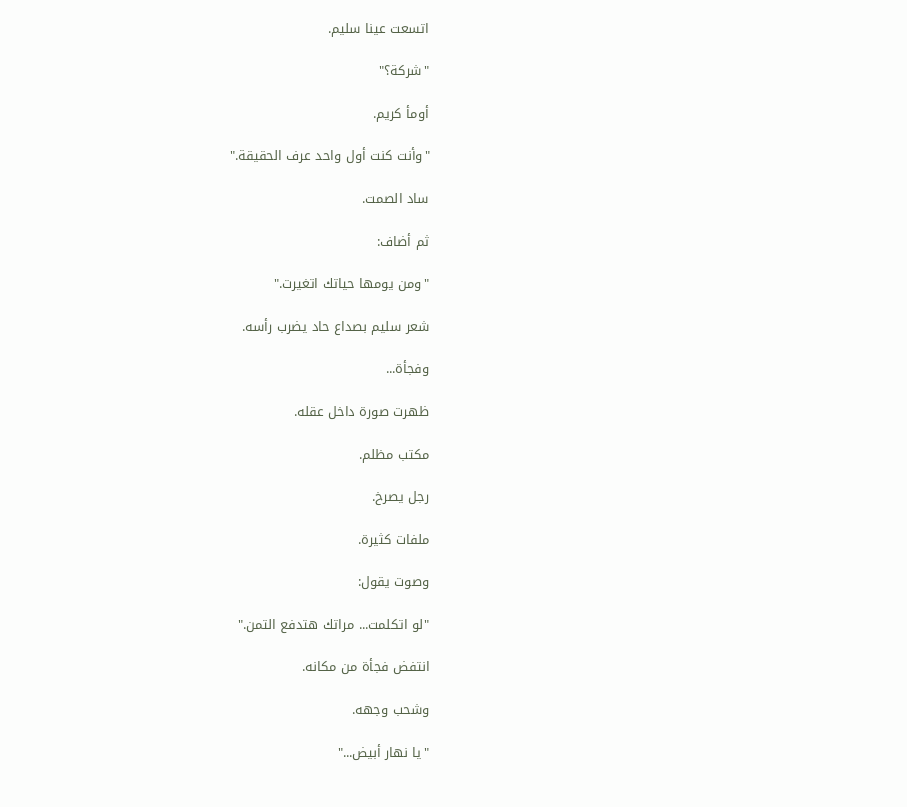اتسعت عينا سليم.

"شركة؟"

أومأ كريم.

"وأنت كنت أول واحد عرف الحقيقة."

ساد الصمت.

ثم أضاف:

"ومن يومها حياتك اتغيرت."

شعر سليم بصداع حاد يضرب رأسه.

وفجأة...

ظهرت صورة داخل عقله.

مكتب مظلم.

رجل يصرخ.

ملفات كثيرة.

وصوت يقول:

"لو اتكلمت... مراتك هتدفع التمن."

انتفض فجأة من مكانه.

وشحب وجهه.

"يا نهار أبيض..."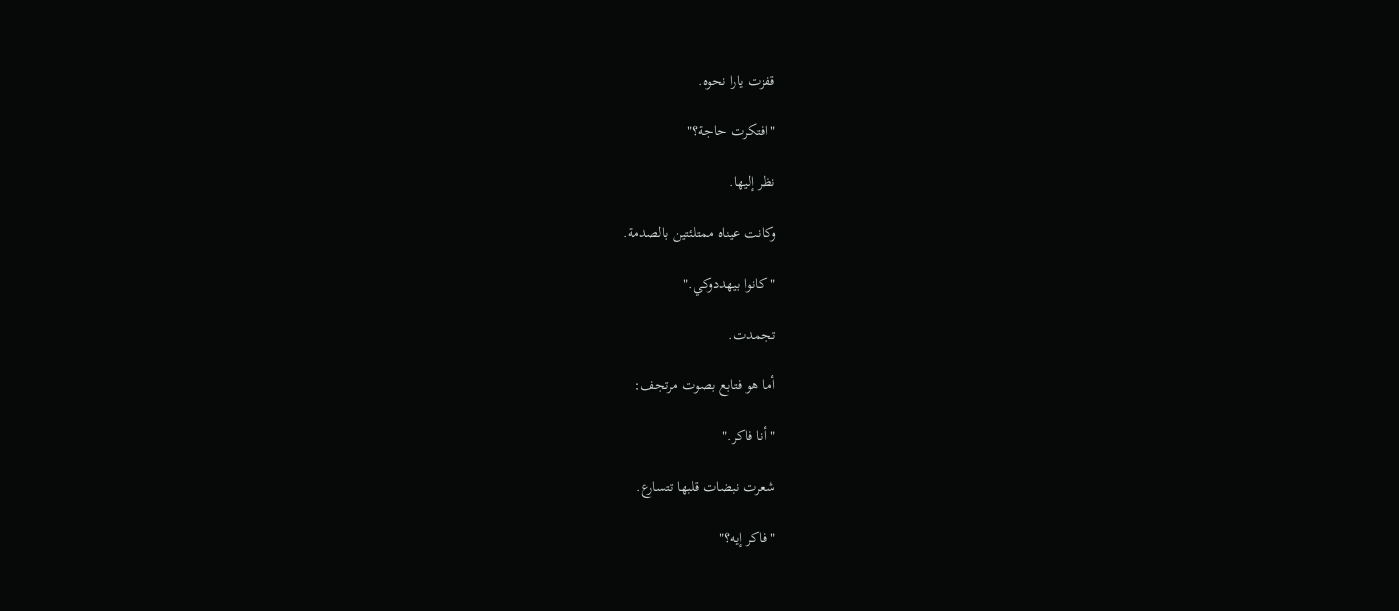قفزت يارا نحوه.

"افتكرت حاجة؟"

نظر إليها.

وكانت عيناه ممتلئتين بالصدمة.

"كانوا بيهددوكي."

تجمدت.

أما هو فتابع بصوت مرتجف:

"أنا فاكر."

شعرت نبضات قلبها تتسارع.

"فاكر إيه؟"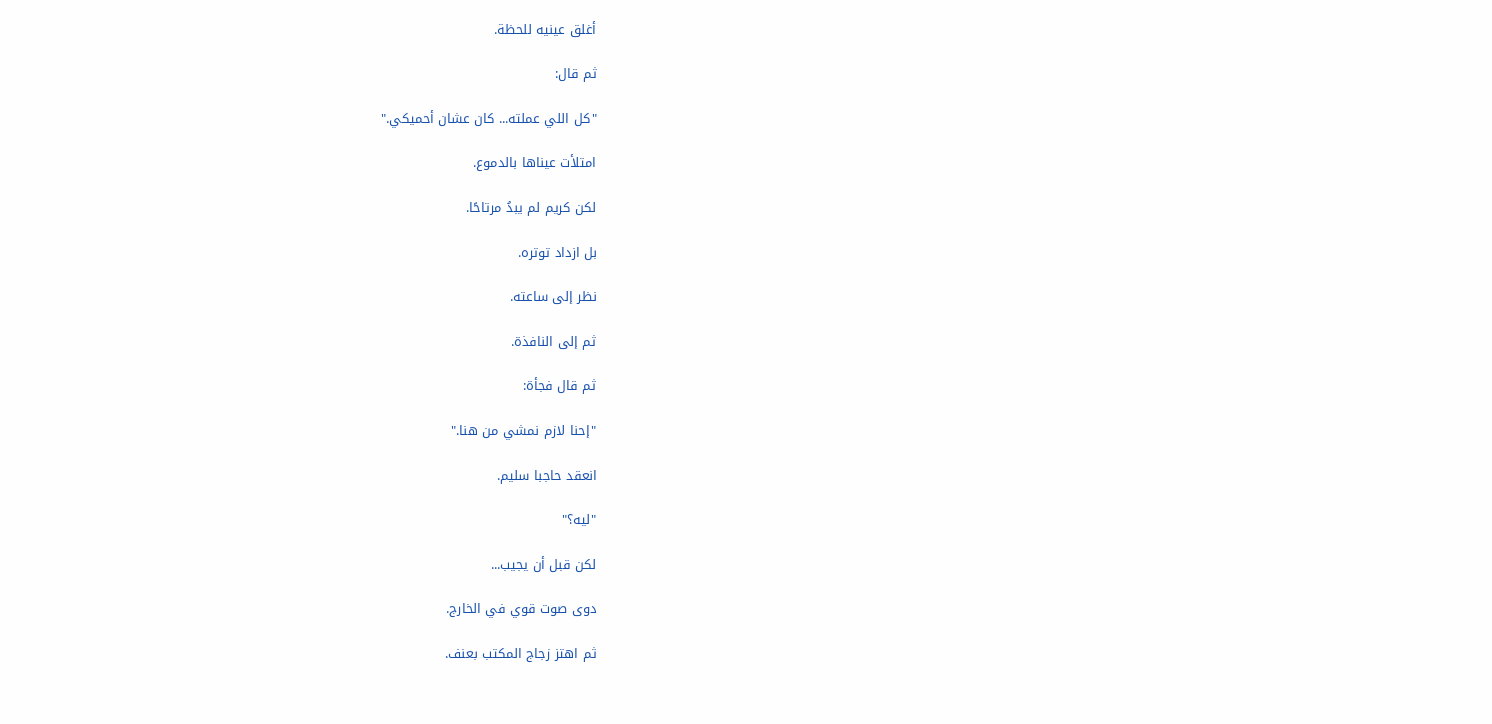أغلق عينيه للحظة.

ثم قال:

"كل اللي عملته... كان عشان أحميكي."

امتلأت عيناها بالدموع.

لكن كريم لم يبدُ مرتاحًا.

بل ازداد توتره.

نظر إلى ساعته.

ثم إلى النافذة.

ثم قال فجأة:

"إحنا لازم نمشي من هنا."

انعقد حاجبا سليم.

"ليه؟"

لكن قبل أن يجيب...

دوى صوت قوي في الخارج.

ثم اهتز زجاج المكتب بعنف.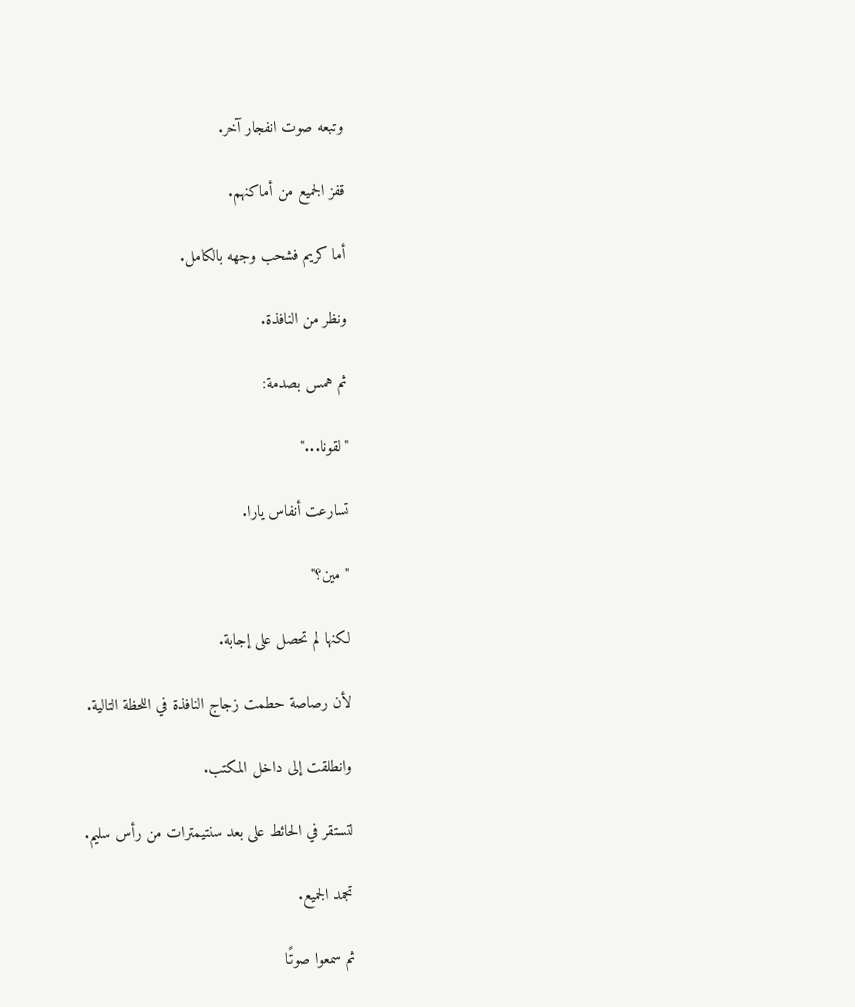وتبعه صوت انفجار آخر.

قفز الجميع من أماكنهم.

أما كريم فشحب وجهه بالكامل.

ونظر من النافذة.

ثم همس بصدمة:

"لقونا..."

تسارعت أنفاس يارا.

"مين؟"

لكنها لم تحصل على إجابة.

لأن رصاصة حطمت زجاج النافذة في اللحظة التالية.

وانطلقت إلى داخل المكتب.

لتستقر في الحائط على بعد سنتيمترات من رأس سليم.

تجمد الجميع.

ثم سمعوا صوتًا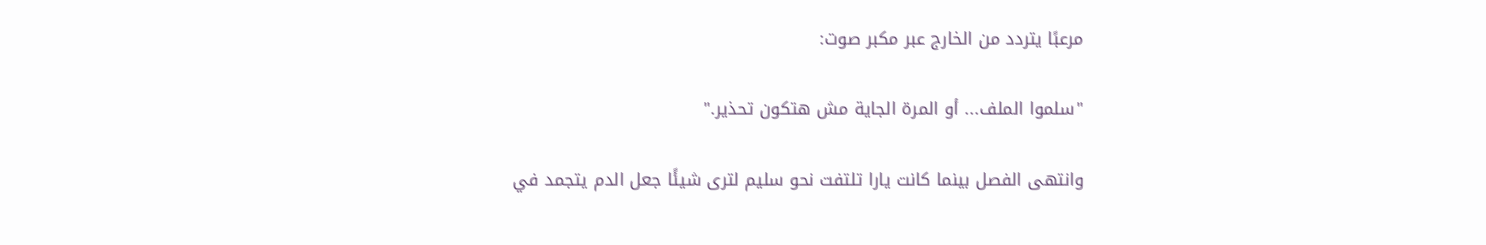مرعبًا يتردد من الخارج عبر مكبر صوت:

"سلموا الملف... أو المرة الجاية مش هتكون تحذير."

وانتهى الفصل بينما كانت يارا تلتفت نحو سليم لترى شيئًا جعل الدم يتجمد في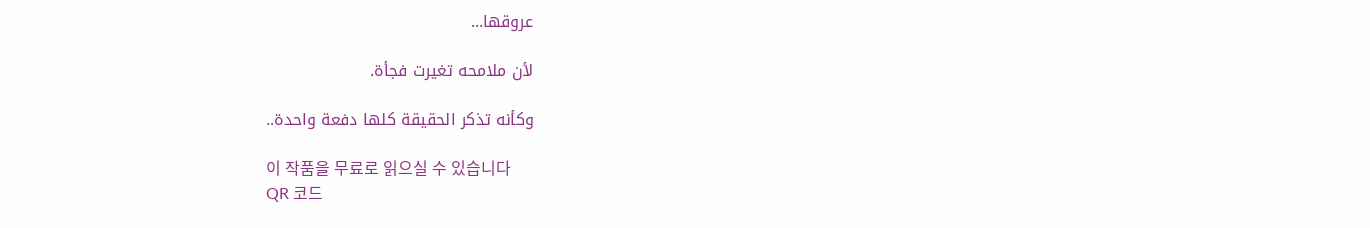عروقها...

لأن ملامحه تغيرت فجأة.

وكأنه تذكر الحقيقة كلها دفعة واحدة..

이 작품을 무료로 읽으실 수 있습니다
QR 코드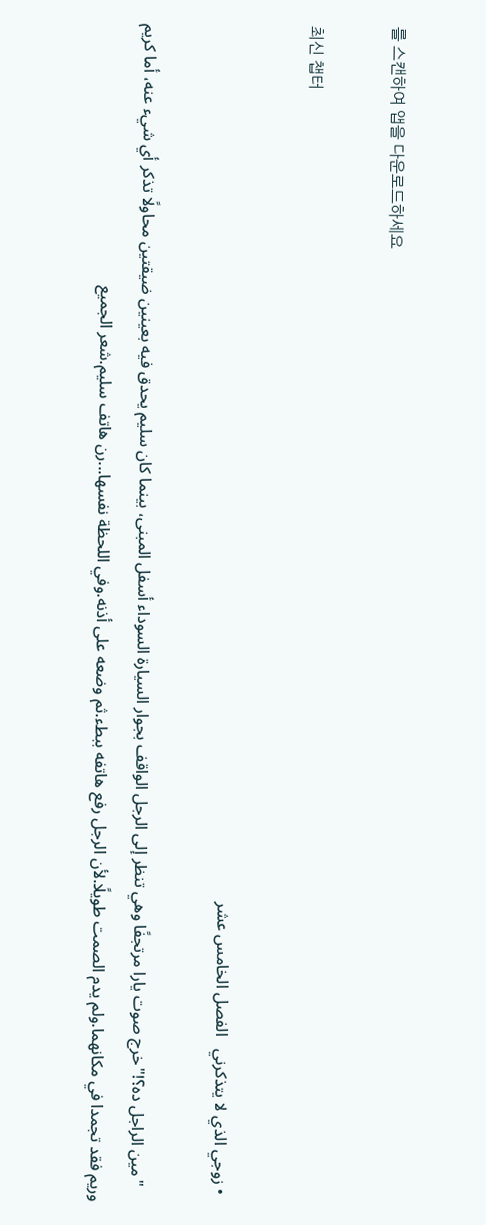를 스캔하여 앱을 다운로드하세요

최신 챕터

  • زوجي الذي لا يتذكرني   الفصل الخامس عشر

    "مين الراجل ده؟!"خرج صوت يارا مرتجفًا وهي تنظر إلى الرجل الواقف بجوار السيارة السوداء أسفل المبنى، بينما كان سليم يحدق فيه بعينين ضيقتين محاولًا تذكر أي شيء عنه، أما كريم وريم فقد تجمدا في مكانهما.ولم يدم الصمت طويلًا.لأن الرجل رفع هاتفه ببطء.ثم وضعه على أذنه.وفي اللحظة نفسها...رن هاتف سليم.شعر الجميع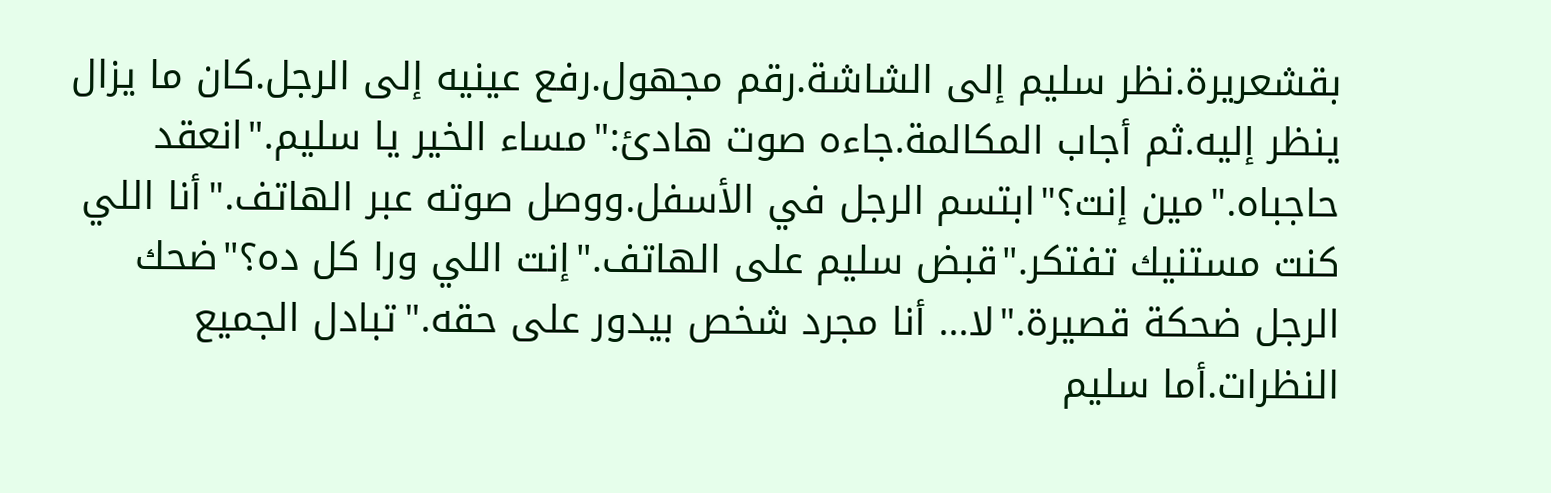بقشعريرة.نظر سليم إلى الشاشة.رقم مجهول.رفع عينيه إلى الرجل.كان ما يزال ينظر إليه.ثم أجاب المكالمة.جاءه صوت هادئ:"مساء الخير يا سليم."انعقد حاجباه."مين إنت؟"ابتسم الرجل في الأسفل.ووصل صوته عبر الهاتف."أنا اللي كنت مستنيك تفتكر."قبض سليم على الهاتف."إنت اللي ورا كل ده؟"ضحك الرجل ضحكة قصيرة."لا... أنا مجرد شخص بيدور على حقه."تبادل الجميع النظرات.أما سليم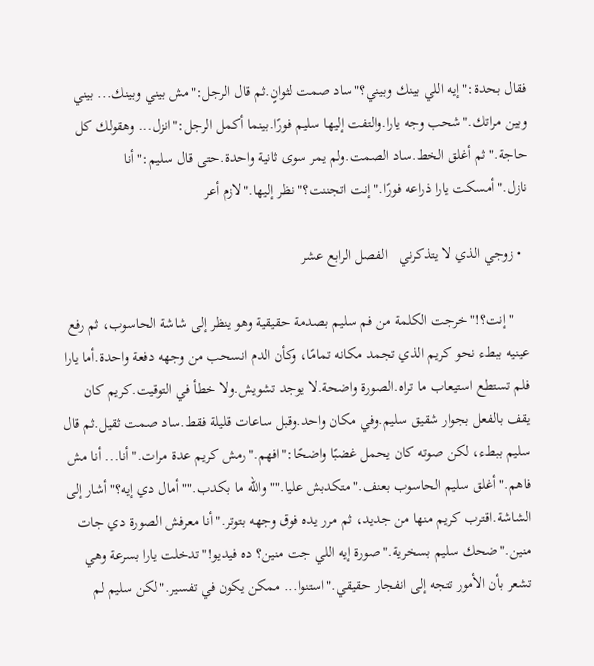فقال بحدة:"إيه اللي بينك وبيني؟"ساد صمت لثوانٍ.ثم قال الرجل:"مش بيني وبينك... بيني وبين مراتك."شحب وجه يارا.والتفت إليها سليم فورًا.بينما أكمل الرجل:"انزل... وهقولك كل حاجة."ثم أغلق الخط.ساد الصمت.ولم يمر سوى ثانية واحدة.حتى قال سليم:"أنا نازل."أمسكت يارا ذراعه فورًا."إنت اتجننت؟"نظر إليها."لازم أعر

  • زوجي الذي لا يتذكرني   الفصل الرابع عشر

    "إنت؟!"خرجت الكلمة من فم سليم بصدمة حقيقية وهو ينظر إلى شاشة الحاسوب، ثم رفع عينيه ببطء نحو كريم الذي تجمد مكانه تمامًا، وكأن الدم انسحب من وجهه دفعة واحدة.أما يارا فلم تستطع استيعاب ما تراه.الصورة واضحة.لا يوجد تشويش.ولا خطأ في التوقيت.كريم كان يقف بالفعل بجوار شقيق سليم.وفي مكان واحد.وقبل ساعات قليلة فقط.ساد صمت ثقيل.ثم قال سليم ببطء، لكن صوته كان يحمل غضبًا واضحًا:"افهم."رمش كريم عدة مرات."أنا... أنا مش فاهم."أغلق سليم الحاسوب بعنف."متكدبش عليا.""والله ما بكدب.""أمال دي إيه؟"أشار إلى الشاشة.اقترب كريم منها من جديد، ثم مرر يده فوق وجهه بتوتر."أنا معرفش الصورة دي جات منين."ضحك سليم بسخرية."صورة إيه اللي جت منين؟ ده فيديو!"تدخلت يارا بسرعة وهي تشعر بأن الأمور تتجه إلى انفجار حقيقي."استنوا... ممكن يكون في تفسير."لكن سليم لم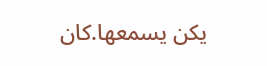يكن يسمعها.كان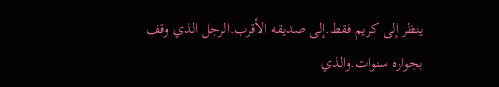ينظر إلى كريم فقط.إلى صديقه الأقرب.الرجل الذي وقف بجواره سنوات.والذي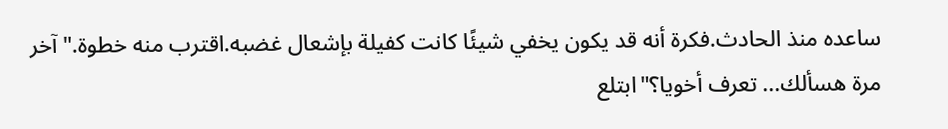ساعده منذ الحادث.فكرة أنه قد يكون يخفي شيئًا كانت كفيلة بإشعال غضبه.اقترب منه خطوة."آخر مرة هسألك... تعرف أخويا؟"ابتلع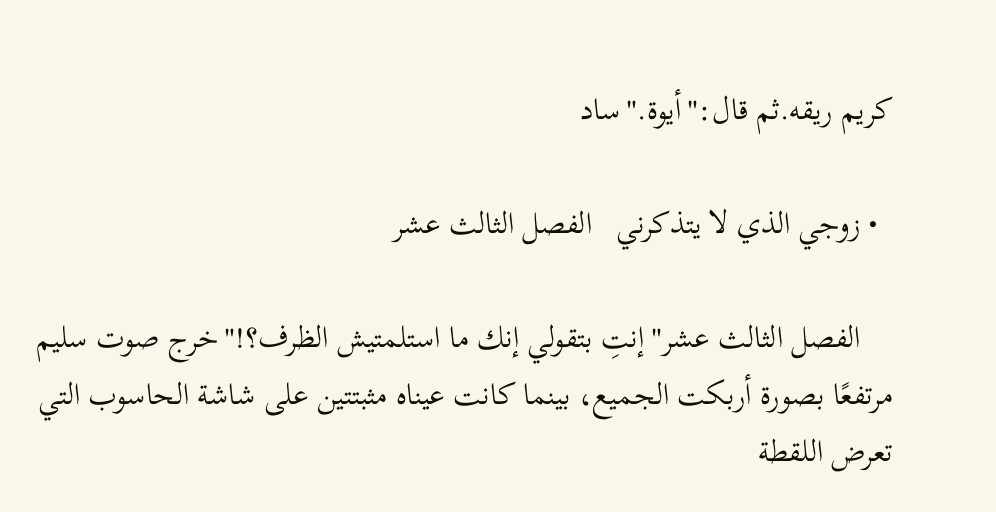كريم ريقه.ثم قال:"أيوة."ساد

  • زوجي الذي لا يتذكرني   الفصل الثالث عشر

    الفصل الثالث عشر"إنتِ بتقولي إنك ما استلمتيش الظرف؟!"خرج صوت سليم مرتفعًا بصورة أربكت الجميع، بينما كانت عيناه مثبتتين على شاشة الحاسوب التي تعرض اللقطة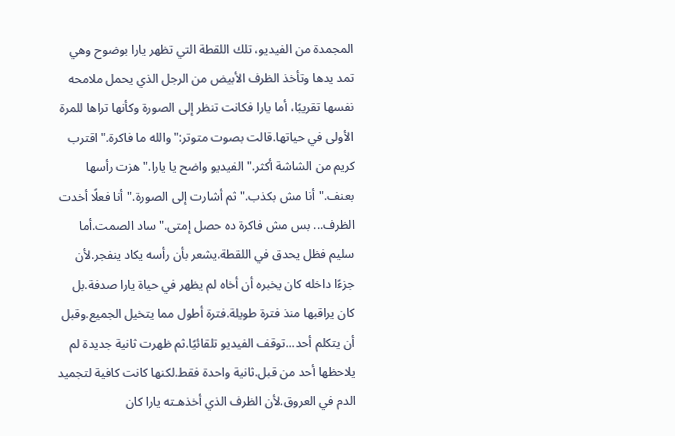المجمدة من الفيديو، تلك اللقطة التي تظهر يارا بوضوح وهي تمد يدها وتأخذ الظرف الأبيض من الرجل الذي يحمل ملامحه نفسها تقريبًا، أما يارا فكانت تنظر إلى الصورة وكأنها تراها للمرة الأولى في حياتها.قالت بصوت متوتر:"والله ما فاكرة."اقترب كريم من الشاشة أكثر."الفيديو واضح يا يارا."هزت رأسها بعنف."أنا مش بكذب."ثم أشارت إلى الصورة."أنا فعلًا أخدت الظرف... بس مش فاكرة ده حصل إمتى."ساد الصمت.أما سليم فظل يحدق في اللقطة.يشعر بأن رأسه يكاد ينفجر.لأن جزءًا داخله كان يخبره أن أخاه لم يظهر في حياة يارا صدفة.بل كان يراقبها منذ فترة طويلة.فترة أطول مما يتخيل الجميع.وقبل أن يتكلم أحد...توقف الفيديو تلقائيًا.ثم ظهرت ثانية جديدة لم يلاحظها أحد من قبل.ثانية واحدة فقط.لكنها كانت كافية لتجميد الدم في العروق.لأن الظرف الذي أخذهـته يارا كان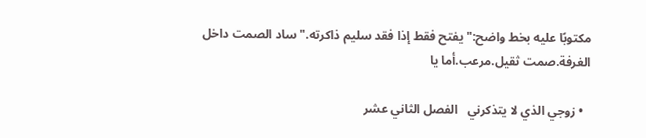مكتوبًا عليه بخط واضح:"يفتح فقط إذا فقد سليم ذاكرته."ساد الصمت داخل الغرفة.صمت ثقيل.مرعب.أما يا

  • زوجي الذي لا يتذكرني   الفصل الثاني عشر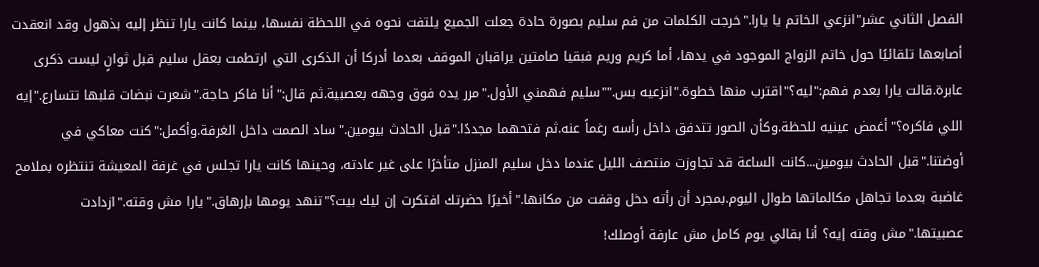الفصل الثاني عشر"انزعي الخاتم يا يارا."خرجت الكلمات من فم سليم بصورة حادة جعلت الجميع يلتفت نحوه في اللحظة نفسها، بينما كانت يارا تنظر إليه بذهول وقد انعقدت أصابعها تلقائيًا حول خاتم الزواج الموجود في يدها، أما كريم وريم فبقيا صامتين يراقبان الموقف بعدما أدركا أن الذكرى التي ارتطمت بعقل سليم قبل ثوانٍ ليست ذكرى عابرة.قالت يارا بعدم فهم:"ليه؟"اقترب منها خطوة."انزعيه بس.""سليم فهمني الأول."مرر يده فوق وجهه بعصبية.ثم قال:"أنا فاكر حاجة."شعرت نبضات قلبها تتسارع."إيه اللي فاكره؟"أغمض عينيه للحظة.وكأن الصور تتدفق داخل رأسه رغماً عنه.ثم فتحهما مجددًا."قبل الحادث بيومين."ساد الصمت داخل الغرفة.وأكمل:"كنت معاكي في أوضتنا."قبل الحادث بيومين...كانت الساعة قد تجاوزت منتصف الليل عندما دخل سليم المنزل متأخرًا على غير عادته، وحينها كانت يارا تجلس في غرفة المعيشة تنتظره بملامح غاضبة بعدما تجاهل مكالماتها طوال اليوم.بمجرد أن رأته دخل وقفت من مكانها."أخيرًا حضرتك افتكرت إن ليك بيت؟"تنهد يومها بإرهاق."يارا مش وقته."ازدادت عصبيتها."مش وقته إيه؟ أنا بقالي يوم كامل مش عارفة أوصلك!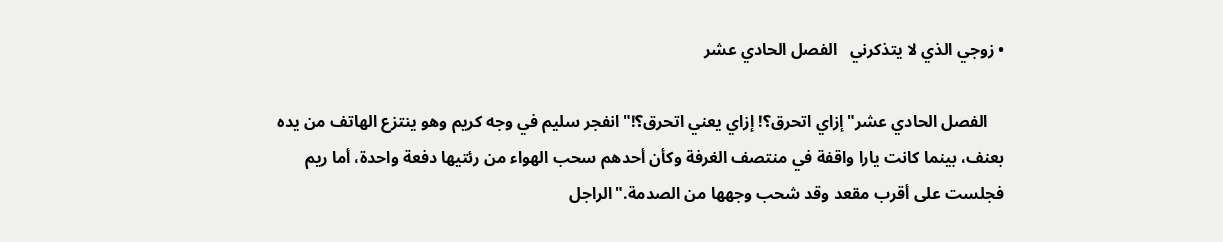• زوجي الذي لا يتذكرني   الفصل الحادي عشر

    الفصل الحادي عشر"إزاي اتحرق؟! إزاي يعني اتحرق؟!"انفجر سليم في وجه كريم وهو ينتزع الهاتف من يده بعنف، بينما كانت يارا واقفة في منتصف الغرفة وكأن أحدهم سحب الهواء من رئتيها دفعة واحدة، أما ريم فجلست على أقرب مقعد وقد شحب وجهها من الصدمة."الراجل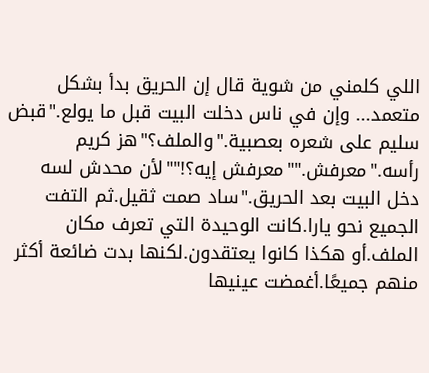اللي كلمني من شوية قال إن الحريق بدأ بشكل متعمد... وإن في ناس دخلت البيت قبل ما يولع."قبض سليم على شعره بعصبية."والملف؟"هز كريم رأسه."معرفش.""معرفش إيه؟!""لأن محدش لسه دخل البيت بعد الحريق."ساد صمت ثقيل.ثم التفت الجميع نحو يارا.كانت الوحيدة التي تعرف مكان الملف.أو هكذا كانوا يعتقدون.لكنها بدت ضائعة أكثر منهم جميعًا.أغمضت عينيها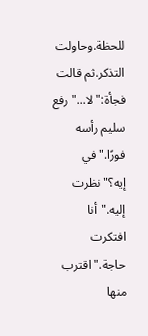للحظة.وحاولت التذكر.ثم قالت فجأة:"لا..."رفع سليم رأسه فورًا."في إيه؟"نظرت إليه."أنا افتكرت حاجة."اقترب منها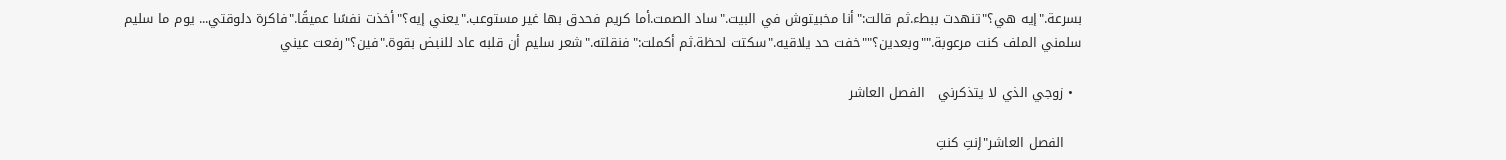بسرعة."إيه هي؟"تنهدت ببطء.ثم قالت:"أنا مخبيتوش في البيت."ساد الصمت.أما كريم فحدق بها غير مستوعب."يعني إيه؟"أخذت نفسًا عميقًا."فاكرة دلوقتي... يوم ما سليم سلمني الملف كنت مرعوبة.""وبعدين؟""خفت حد يلاقيه."سكتت لحظة.ثم أكملت:"فنقلته."شعر سليم أن قلبه عاد للنبض بقوة."فين؟"رفعت عيني

  • زوجي الذي لا يتذكرني   الفصل العاشر

    الفصل العاشر"إنتِ كنتِ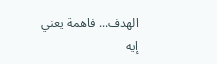الهدف... فاهمة يعني إيه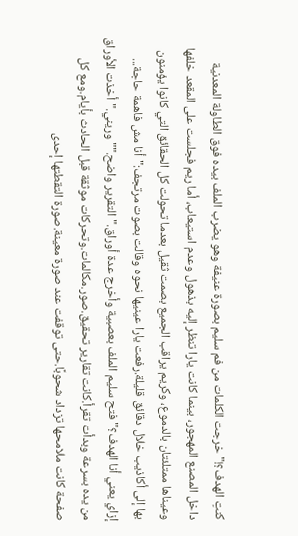كنتِ الهدف؟!"خرجت الكلمات من فم سليم بصورة عنيفة وهو يضرب الملف بيده فوق الطاولة المعدنية داخل المصنع المهجور، بينما كانت يارا تنظر إليه بذهول وعدم استيعاب، أما ريم فجلست على المقعد خلفها وعيناها ممتلئتان بالدموع، وكريم يراقب الجميع بصمت ثقيل بعدما تحولت كل الحقائق التي كانوا يؤمنون بها إلى أكاذيب خلال دقائق قليلة.رفعت يارا عينيها نحوه وقالت بصوت مرتجف:"أنا مش فاهمة حاجة... إزاي يعني أنا الهدف؟"فتح سليم الملف بعصبية وأخرج عدة أوراق."التقرير واضح.""وريني."أخذت الأوراق من يده بسرعة وبدأت تقرأ.كانت تقارير تحقيق.صور.مكالمات.وتحركات موثقة قبل الحادث بأيام.ومع كل صفحة كانت ملامحها تزداد شحوبًا.حتى توقفت عند صورة معينة.صورة التقطتها إحدى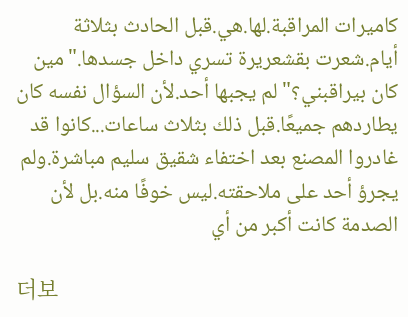كاميرات المراقبة.لها.هي.قبل الحادث بثلاثة أيام.شعرت بقشعريرة تسري داخل جسدها."مين كان بيراقبني؟"لم يجبها أحد.لأن السؤال نفسه كان يطاردهم جميعًا.قبل ذلك بثلاث ساعات...كانوا قد غادروا المصنع بعد اختفاء شقيق سليم مباشرة.ولم يجرؤ أحد على ملاحقته.ليس خوفًا منه.بل لأن الصدمة كانت أكبر من أي

더보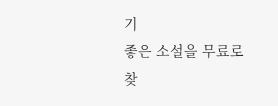기
좋은 소설을 무료로 찾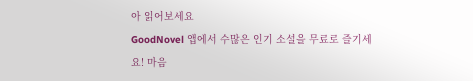아 읽어보세요
GoodNovel 앱에서 수많은 인기 소설을 무료로 즐기세요! 마음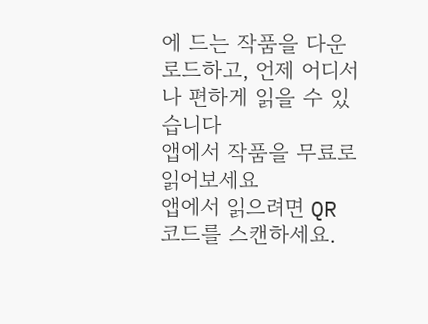에 드는 작품을 다운로드하고, 언제 어디서나 편하게 읽을 수 있습니다
앱에서 작품을 무료로 읽어보세요
앱에서 읽으려면 QR 코드를 스캔하세요.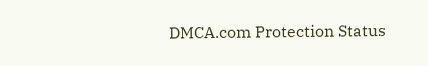DMCA.com Protection Status